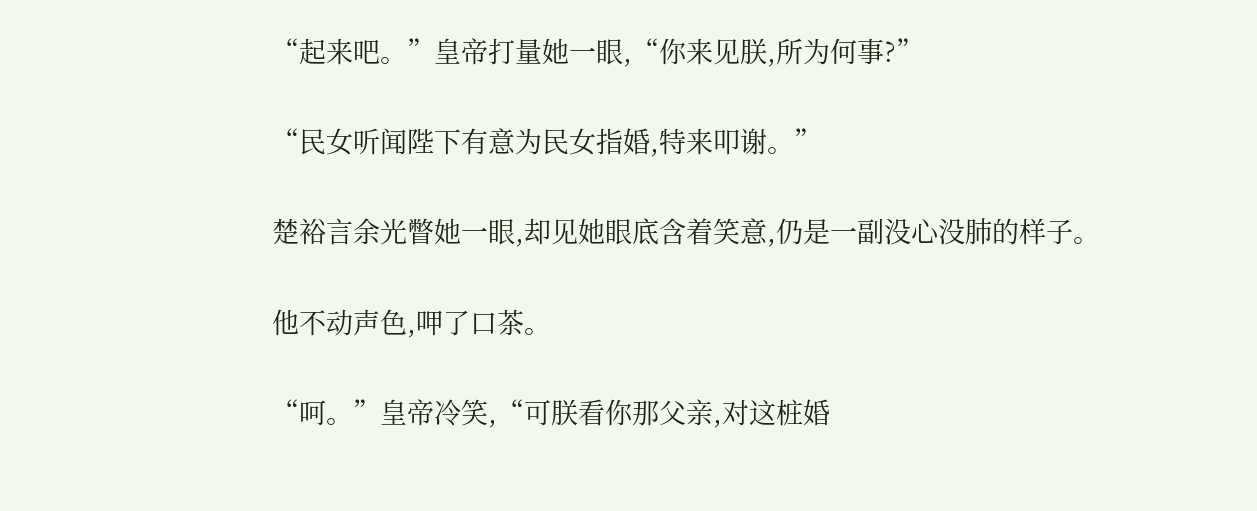“起来吧。”皇帝打量她一眼,“你来见朕,所为何事?”

“民女听闻陛下有意为民女指婚,特来叩谢。”

楚裕言余光瞥她一眼,却见她眼底含着笑意,仍是一副没心没肺的样子。

他不动声色,呷了口茶。

“呵。”皇帝冷笑,“可朕看你那父亲,对这桩婚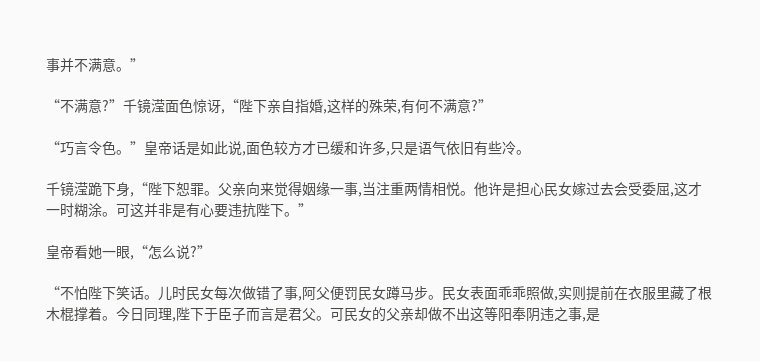事并不满意。”

“不满意?”千镜滢面色惊讶,“陛下亲自指婚,这样的殊荣,有何不满意?”

“巧言令色。”皇帝话是如此说,面色较方才已缓和许多,只是语气依旧有些冷。

千镜滢跪下身,“陛下恕罪。父亲向来觉得姻缘一事,当注重两情相悦。他许是担心民女嫁过去会受委屈,这才一时糊涂。可这并非是有心要违抗陛下。”

皇帝看她一眼,“怎么说?”

“不怕陛下笑话。儿时民女每次做错了事,阿父便罚民女蹲马步。民女表面乖乖照做,实则提前在衣服里藏了根木棍撑着。今日同理,陛下于臣子而言是君父。可民女的父亲却做不出这等阳奉阴违之事,是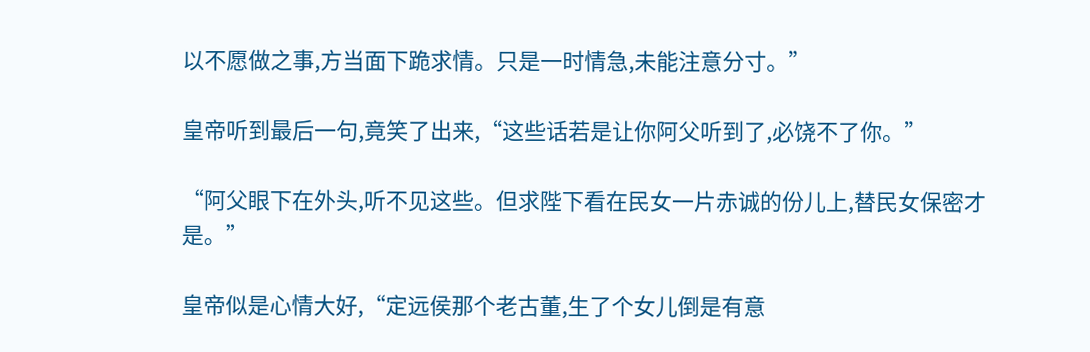以不愿做之事,方当面下跪求情。只是一时情急,未能注意分寸。”

皇帝听到最后一句,竟笑了出来,“这些话若是让你阿父听到了,必饶不了你。”

“阿父眼下在外头,听不见这些。但求陛下看在民女一片赤诚的份儿上,替民女保密才是。”

皇帝似是心情大好,“定远侯那个老古董,生了个女儿倒是有意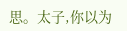思。太子,你以为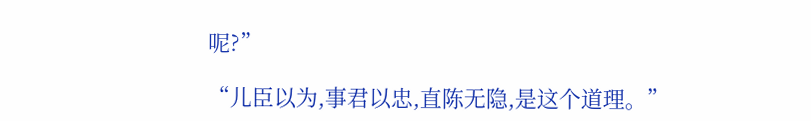呢?”

“儿臣以为,事君以忠,直陈无隐,是这个道理。”